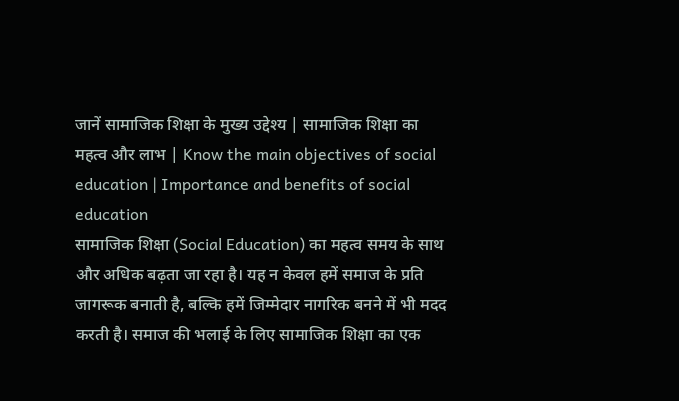जानें सामाजिक शिक्षा के मुख्य उद्देश्य | सामाजिक शिक्षा का महत्व और लाभ | Know the main objectives of social education | Importance and benefits of social education
सामाजिक शिक्षा (Social Education) का महत्व समय के साथ और अधिक बढ़ता जा रहा है। यह न केवल हमें समाज के प्रति जागरूक बनाती है, बल्कि हमें जिम्मेदार नागरिक बनने में भी मदद करती है। समाज की भलाई के लिए सामाजिक शिक्षा का एक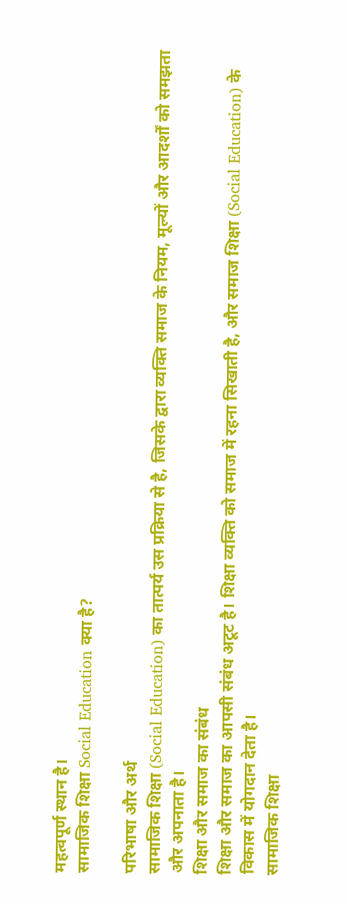महत्वपूर्ण स्थान है।
सामाजिक शिक्षा Social Education क्या है?

परिभाषा और अर्थ
सामाजिक शिक्षा (Social Education) का तात्पर्य उस प्रक्रिया से है, जिसके द्वारा व्यक्ति समाज के नियम, मूल्यों और आदर्शों को समझता और अपनाता है।
शिक्षा और समाज का संबंध
शिक्षा और समाज का आपसी संबंध अटूट है। शिक्षा व्यक्ति को समाज में रहना सिखाती है, और समाज शिक्षा (Social Education) के विकास में योगदान देता है।
सामाजिक शिक्षा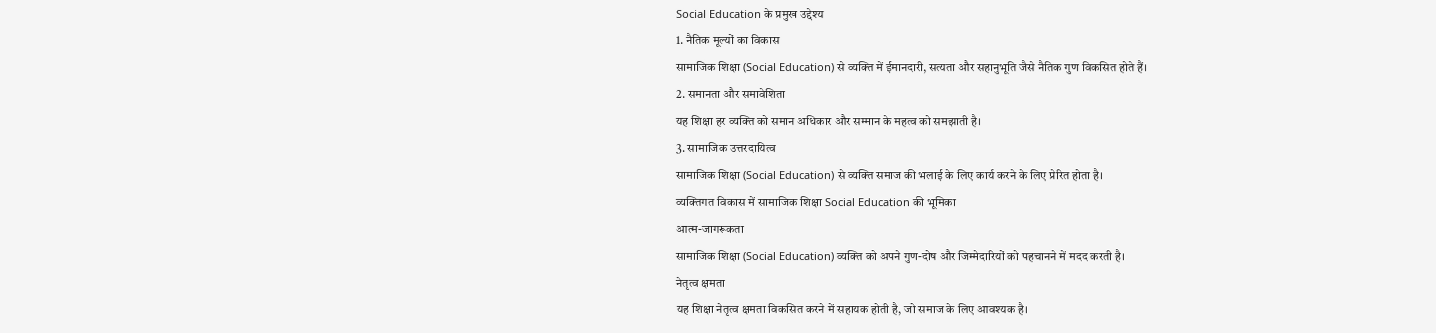Social Education के प्रमुख उद्देश्य
1. नैतिक मूल्यों का विकास
सामाजिक शिक्षा (Social Education) से व्यक्ति में ईमानदारी, सत्यता और सहानुभूति जैसे नैतिक गुण विकसित होते हैं।
2. समानता और समावेशिता
यह शिक्षा हर व्यक्ति को समान अधिकार और सम्मान के महत्व को समझाती है।
3. सामाजिक उत्तरदायित्व
सामाजिक शिक्षा (Social Education) से व्यक्ति समाज की भलाई के लिए कार्य करने के लिए प्रेरित होता है।
व्यक्तिगत विकास में सामाजिक शिक्षा Social Education की भूमिका
आत्म-जागरूकता
सामाजिक शिक्षा (Social Education) व्यक्ति को अपने गुण-दोष और जिम्मेदारियों को पहचानने में मदद करती है।
नेतृत्व क्षमता
यह शिक्षा नेतृत्व क्षमता विकसित करने में सहायक होती है, जो समाज के लिए आवश्यक है।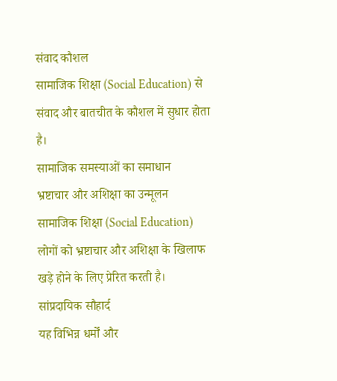संवाद कौशल
सामाजिक शिक्षा (Social Education) से संवाद और बातचीत के कौशल में सुधार होता है।
सामाजिक समस्याओं का समाधान
भ्रष्टाचार और अशिक्षा का उन्मूलन
सामाजिक शिक्षा (Social Education) लोगों को भ्रष्टाचार और अशिक्षा के खिलाफ खड़े होने के लिए प्रेरित करती है।
सांप्रदायिक सौहार्द
यह विभिन्न धर्मों और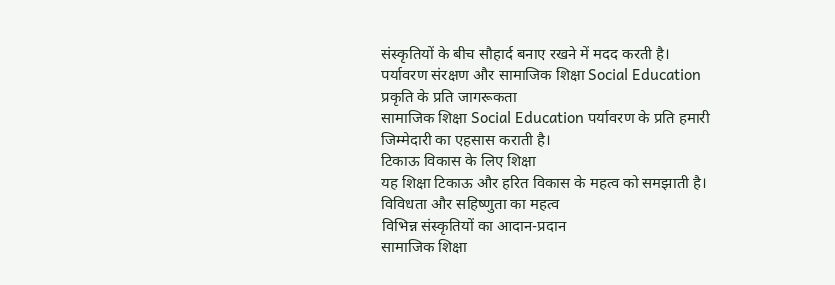संस्कृतियों के बीच सौहार्द बनाए रखने में मदद करती है।
पर्यावरण संरक्षण और सामाजिक शिक्षा Social Education
प्रकृति के प्रति जागरूकता
सामाजिक शिक्षा Social Education पर्यावरण के प्रति हमारी जिम्मेदारी का एहसास कराती है।
टिकाऊ विकास के लिए शिक्षा
यह शिक्षा टिकाऊ और हरित विकास के महत्व को समझाती है।
विविधता और सहिष्णुता का महत्व
विभिन्न संस्कृतियों का आदान-प्रदान
सामाजिक शिक्षा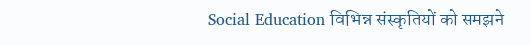Social Education विभिन्न संस्कृतियों को समझने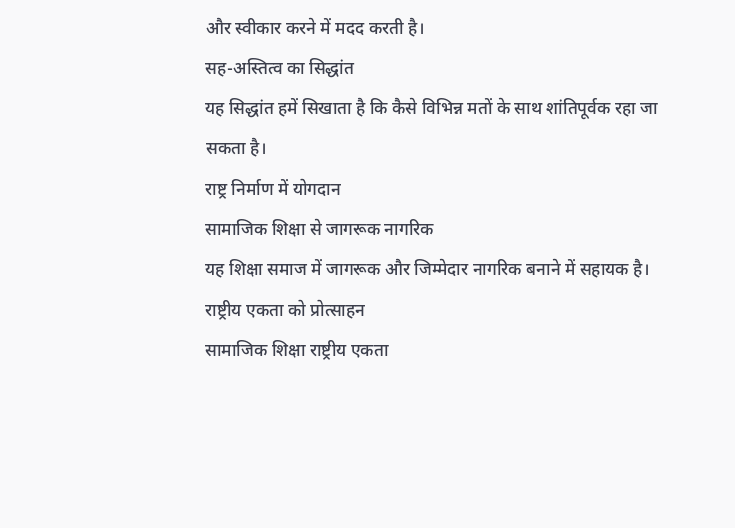और स्वीकार करने में मदद करती है।
सह-अस्तित्व का सिद्धांत
यह सिद्धांत हमें सिखाता है कि कैसे विभिन्न मतों के साथ शांतिपूर्वक रहा जा सकता है।
राष्ट्र निर्माण में योगदान
सामाजिक शिक्षा से जागरूक नागरिक
यह शिक्षा समाज में जागरूक और जिम्मेदार नागरिक बनाने में सहायक है।
राष्ट्रीय एकता को प्रोत्साहन
सामाजिक शिक्षा राष्ट्रीय एकता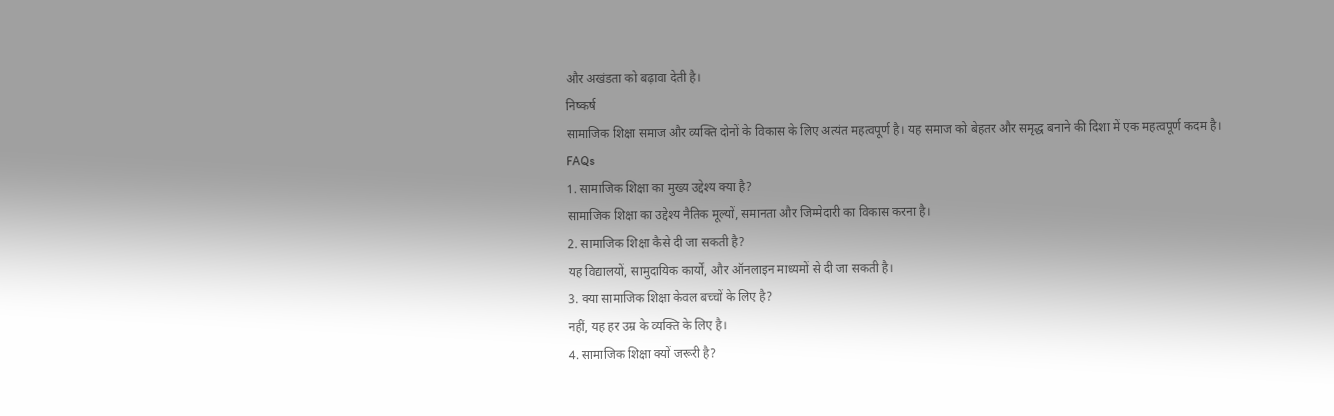और अखंडता को बढ़ावा देती है।
निष्कर्ष
सामाजिक शिक्षा समाज और व्यक्ति दोनों के विकास के लिए अत्यंत महत्वपूर्ण है। यह समाज को बेहतर और समृद्ध बनाने की दिशा में एक महत्वपूर्ण कदम है।
FAQs
1. सामाजिक शिक्षा का मुख्य उद्देश्य क्या है?
सामाजिक शिक्षा का उद्देश्य नैतिक मूल्यों, समानता और जिम्मेदारी का विकास करना है।
2. सामाजिक शिक्षा कैसे दी जा सकती है?
यह विद्यालयों, सामुदायिक कार्यों, और ऑनलाइन माध्यमों से दी जा सकती है।
3. क्या सामाजिक शिक्षा केवल बच्चों के लिए है?
नहीं, यह हर उम्र के व्यक्ति के लिए है।
4. सामाजिक शिक्षा क्यों जरूरी है?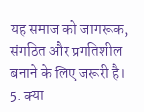यह समाज को जागरूक, संगठित और प्रगतिशील बनाने के लिए जरूरी है।
5. क्या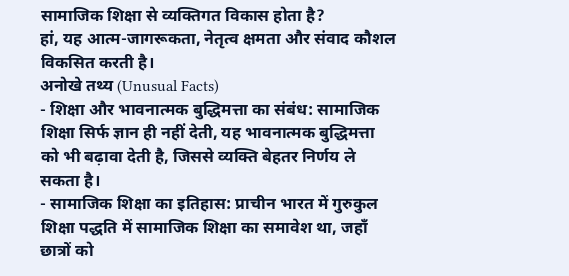सामाजिक शिक्षा से व्यक्तिगत विकास होता है?
हां, यह आत्म-जागरूकता, नेतृत्व क्षमता और संवाद कौशल विकसित करती है।
अनोखे तथ्य (Unusual Facts)
- शिक्षा और भावनात्मक बुद्धिमत्ता का संबंध: सामाजिक शिक्षा सिर्फ ज्ञान ही नहीं देती, यह भावनात्मक बुद्धिमत्ता को भी बढ़ावा देती है, जिससे व्यक्ति बेहतर निर्णय ले सकता है।
- सामाजिक शिक्षा का इतिहास: प्राचीन भारत में गुरुकुल शिक्षा पद्धति में सामाजिक शिक्षा का समावेश था, जहाँ छात्रों को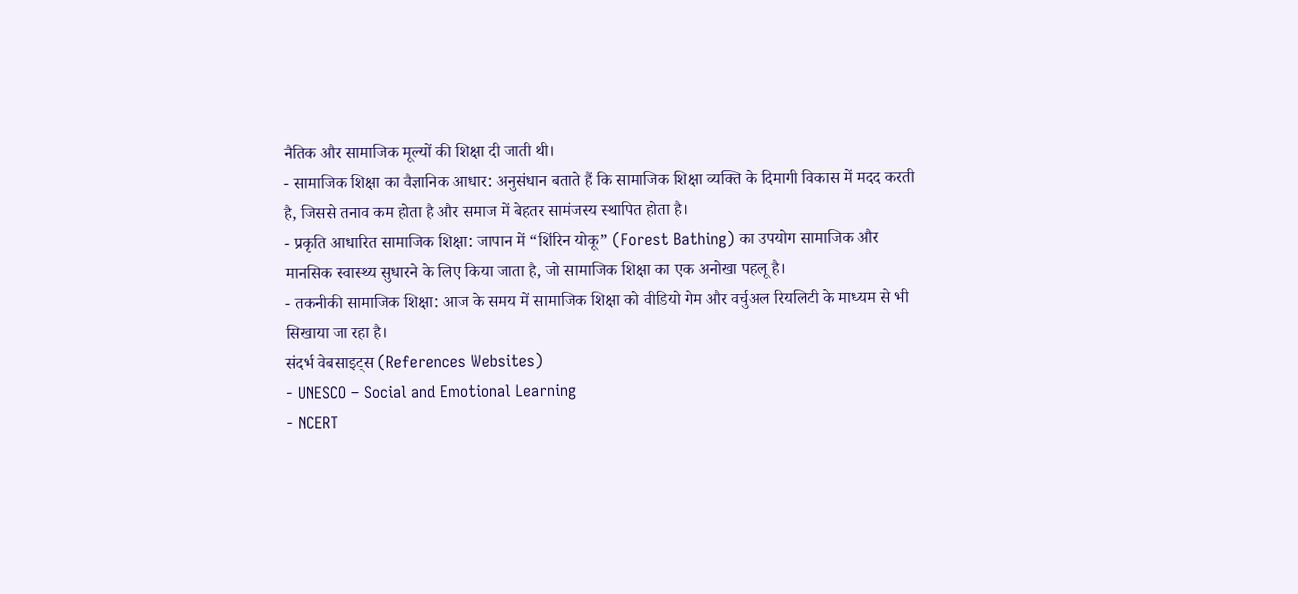नैतिक और सामाजिक मूल्यों की शिक्षा दी जाती थी।
- सामाजिक शिक्षा का वैज्ञानिक आधार: अनुसंधान बताते हैं कि सामाजिक शिक्षा व्यक्ति के दिमागी विकास में मदद करती है, जिससे तनाव कम होता है और समाज में बेहतर सामंजस्य स्थापित होता है।
- प्रकृति आधारित सामाजिक शिक्षा: जापान में “शिंरिन योकू” (Forest Bathing) का उपयोग सामाजिक और मानसिक स्वास्थ्य सुधारने के लिए किया जाता है, जो सामाजिक शिक्षा का एक अनोखा पहलू है।
- तकनीकी सामाजिक शिक्षा: आज के समय में सामाजिक शिक्षा को वीडियो गेम और वर्चुअल रियलिटी के माध्यम से भी सिखाया जा रहा है।
संदर्भ वेबसाइट्स (References Websites)
- UNESCO – Social and Emotional Learning
- NCERT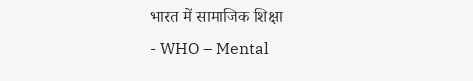भारत में सामाजिक शिक्षा
- WHO – Mental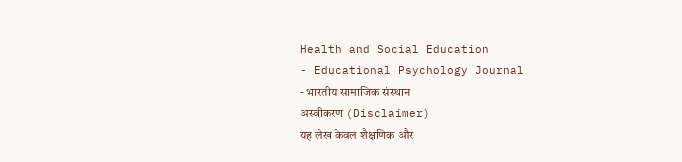Health and Social Education
- Educational Psychology Journal
- भारतीय सामाजिक संस्थान
अस्वीकरण (Disclaimer)
यह लेख केवल शैक्षणिक और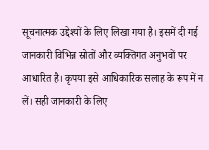सूचनात्मक उद्देश्यों के लिए लिखा गया है। इसमें दी गई जानकारी विभिन्न स्रोतों और व्यक्तिगत अनुभवों पर आधारित है। कृपया इसे आधिकारिक सलाह के रूप में न लें। सही जानकारी के लिए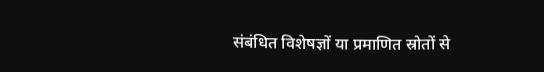संबंधित विशेषज्ञों या प्रमाणित स्रोतों से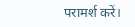परामर्श करें।